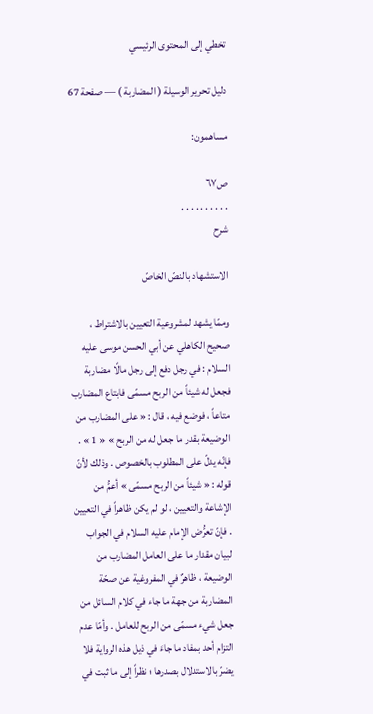تخطي إلى المحتوى الرئيسي

دليل تحرير الوسيلة ( المضاربة ) — صفحة 67

مساهمون:

ص٦٧
. . . . . . . . . .
شرح

الاستشهاد بالنصّ الخاصّ

وممّا يشهد لمشروعية التعيين بالاشتراط ، صحيح الكاهلي عن أبي الحسن موسى عليه السلام : في رجل دفع إلى رجل مالًا مضاربة فجعل له شيئاً من الربح مسمّى فابتاع المضارب متاعاً ، فوضع فيه ، قال : « على المضارب من الوضيعة بقدر ما جعل له من الربح » « 1 » . فإنّه يدلّ على المطلوب بالخصوص . وذلك لأنّ قوله : « شيئاً من الربح مسمّى » أعمُّ من الإشاعة والتعيين ، لو لم يكن ظاهراً في التعيين . فإنّ تعرُّض الإمام عليه السلام في الجواب لبيان مقدار ما على العامل المضارب من الوضيعة ، ظاهرٌ في المفروغية عن صحّة المضاربة من جهة ما جاء في كلام السائل من جعل شيء مسمّى من الربح للعامل . وأمّا عدم التزام أحد بمفاد ما جاءَ في ذيل هذه الرواية فلا يضرّ بالاستدلال بصدرها ؛ نظراً إلى ما ثبت في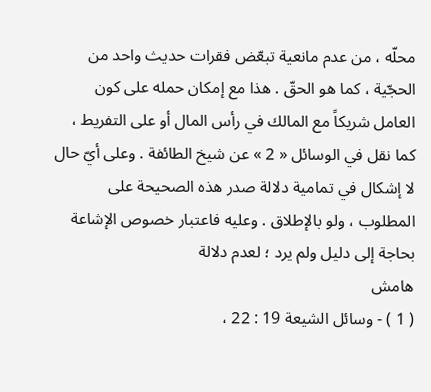محلّه ، من عدم مانعية تبعّض فقرات حديث واحد من الحجّية ، كما هو الحقّ . هذا مع إمكان حمله على كون العامل شريكاً مع المالك في رأس المال أو على التفريط ، كما نقل في الوسائل « 2 » عن شيخ الطائفة . وعلى أيّ حال لا إشكال في تمامية دلالة صدر هذه الصحيحة على المطلوب ، ولو بالإطلاق . وعليه فاعتبار خصوص الإشاعة بحاجة إلى دليل ولم يرد ؛ لعدم دلالة
هامش
( 1 ) - وسائل الشيعة 19 : 22 ،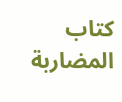كتاب المضاربة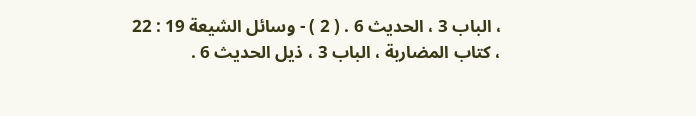، الباب 3 ، الحديث 6 . ( 2 ) - وسائل الشيعة 19 : 22 ، كتاب المضاربة ، الباب 3 ، ذيل الحديث 6 .